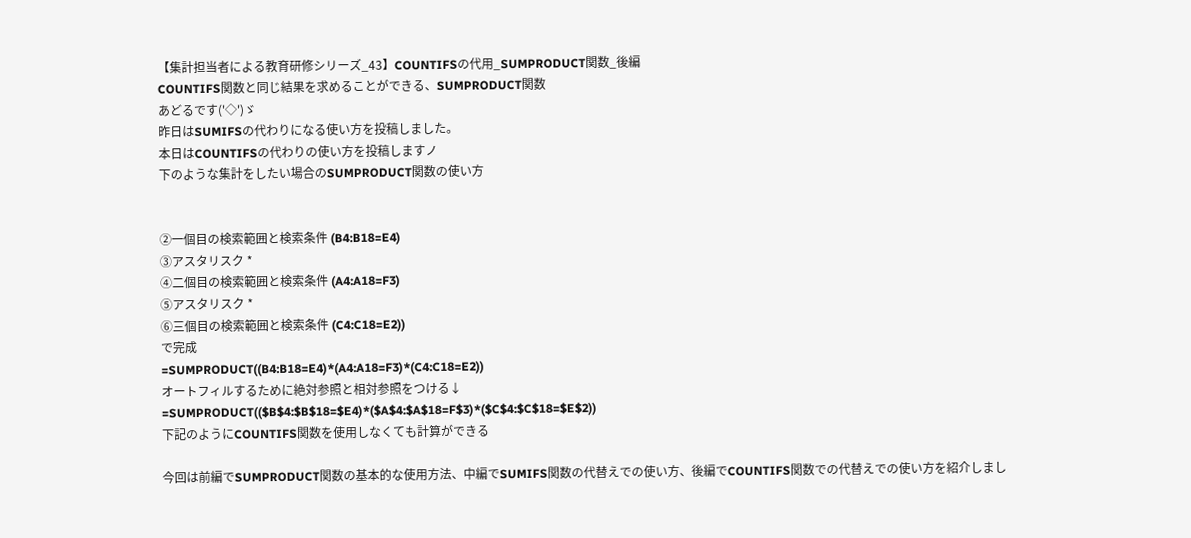【集計担当者による教育研修シリーズ_43】COUNTIFSの代用_SUMPRODUCT関数_後編
COUNTIFS関数と同じ結果を求めることができる、SUMPRODUCT関数
あどるです('◇')ゞ
昨日はSUMIFSの代わりになる使い方を投稿しました。
本日はCOUNTIFSの代わりの使い方を投稿しますノ
下のような集計をしたい場合のSUMPRODUCT関数の使い方


②一個目の検索範囲と検索条件 (B4:B18=E4)
③アスタリスク *
④二個目の検索範囲と検索条件 (A4:A18=F3)
⑤アスタリスク *
⑥三個目の検索範囲と検索条件 (C4:C18=E2))
で完成
=SUMPRODUCT((B4:B18=E4)*(A4:A18=F3)*(C4:C18=E2))
オートフィルするために絶対参照と相対参照をつける↓
=SUMPRODUCT(($B$4:$B$18=$E4)*($A$4:$A$18=F$3)*($C$4:$C$18=$E$2))
下記のようにCOUNTIFS関数を使用しなくても計算ができる

今回は前編でSUMPRODUCT関数の基本的な使用方法、中編でSUMIFS関数の代替えでの使い方、後編でCOUNTIFS関数での代替えでの使い方を紹介しまし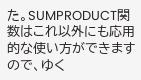た。SUMPRODUCT関数はこれ以外にも応用的な使い方ができますので、ゆく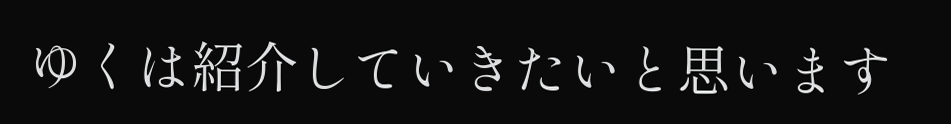ゆくは紹介していきたいと思います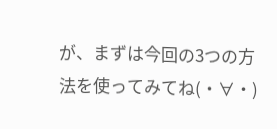が、まずは今回の3つの方法を使ってみてね(・∀・)